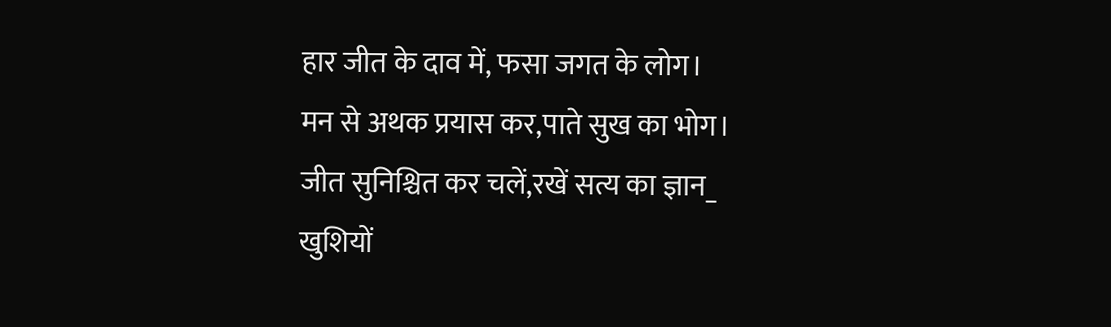हार जीत के दाव में, फसा जगत के लोग।
मन से अथक प्रयास कर,पाते सुख का भोग।
जीत सुनिश्चित कर चलें,रखें सत्य का ज्ञान_
खुशियों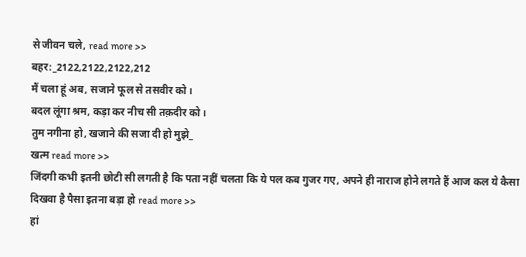से जीवन चले, read more >>
बहर:_2122,2122,2122,212
मैं चला हूं अब, सजाने फूल से तसवीर को।
बदल लूंगा श्रम, कड़ा कर नीच सी तक़दीर को।
तुम नगीना हो, खजाने की सजा दी हो मुझे_
खत्म read more >>
जिंदगी कभी इतनी छोटी सी लगती है कि पता नहीं चलता कि ये पल कब गुजर गए, अपने ही नाराज होने लगते हैं आज कल ये कैसा दिखवा है पैसा इतना बड़ा हो read more >>
हां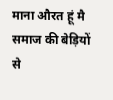माना औरत हूं मै समाज की बेड़ियों से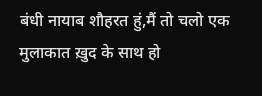बंधी नायाब शौहरत हुं,मैं तो चलो एक मुलाकात ख़ुद के साथ हो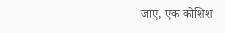जाए, एक कोशिश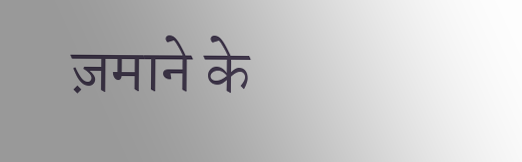ज़माने के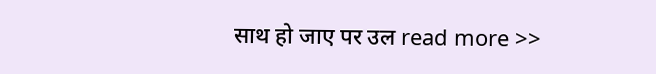साथ हो जाए पर उल read more >>